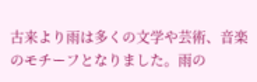古来より雨は多くの文学や芸術、音楽のモチーフとなりました。雨の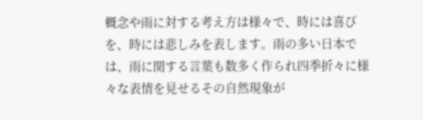概念や雨に対する考え方は様々で、時には喜びを、時には悲しみを表します。雨の多い日本では、雨に関する言葉も数多く作られ四季折々に様々な表情を見せるその自然現象が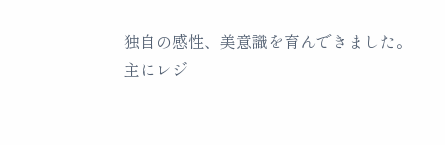独自の感性、美意識を育んできました。
主にレジ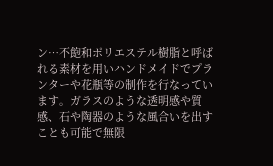ン…不飽和ポリエステル樹脂と呼ばれる素材を用いハンドメイドでプランターや花瓶等の制作を行なっています。ガラスのような透明感や質感、石や陶器のような風合いを出すことも可能で無限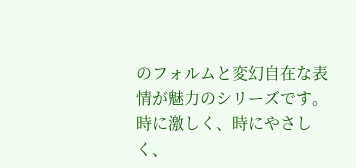のフォルムと変幻自在な表情が魅力のシリーズです。時に激しく、時にやさしく、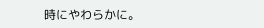時にやわらかに。